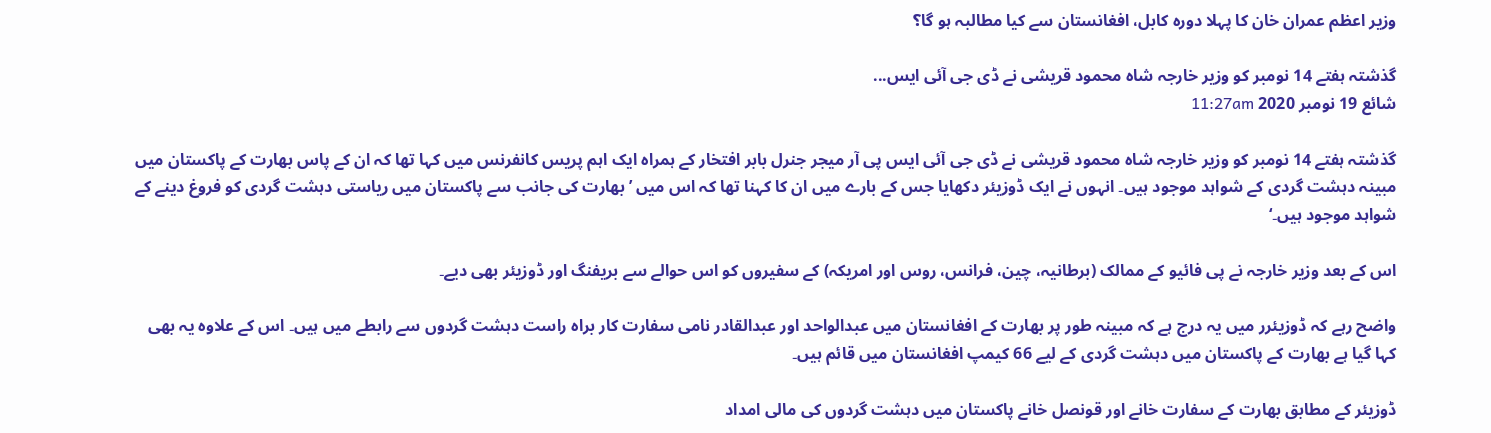وزیر اعظم عمران خان کا پہلا دورہ کابل، افغانستان سے کیا مطالبہ ہو گا؟

گذشتہ ہفتے 14 نومبر کو وزیر خارجہ شاہ محمود قریشی نے ڈی جی آئی ایس...
شائع 19 نومبر 2020 11:27am

گذشتہ ہفتے 14 نومبر کو وزیر خارجہ شاہ محمود قریشی نے ڈی جی آئی ایس پی آر میجر جنرل بابر افتخار کے ہمراہ ایک اہم پریس کانفرنس میں کہا تھا کہ ان کے پاس بھارت کے پاکستان میں مبینہ دہشت گردی کے شواہد موجود ہیں۔ انہوں نے ایک ڈوزیئر دکھایا جس کے بارے میں ان کا کہنا تھا کہ اس میں ’بھارت کی جانب سے پاکستان میں ریاستی دہشت گردی کو فروغ دینے کے شواہد موجود ہیں۔‘

اس کے بعد وزیر خارجہ نے پی فائیو کے ممالک (برطانیہ، چین، فرانس، روس اور امریکہ) کے سفیروں کو اس حوالے سے بریفنگ اور ڈوزیئر بھی دیے۔

واضح رہے کہ ڈوزیئرر میں یہ درج ہے کہ مبینہ طور پر بھارت کے افغانستان میں عبدالواحد اور عبدالقادر نامی سفارت کار براہ راست دہشت گردوں سے رابطے میں ہیں۔ اس کے علاوہ یہ بھی کہا گیا ہے بھارت کے پاکستان میں دہشت گردی کے لیے 66 کیمپ افغانستان میں قائم ہیں۔

ڈوزیئر کے مطابق بھارت کے سفارت خانے اور قونصل خانے پاکستان میں دہشت گردوں کی مالی امداد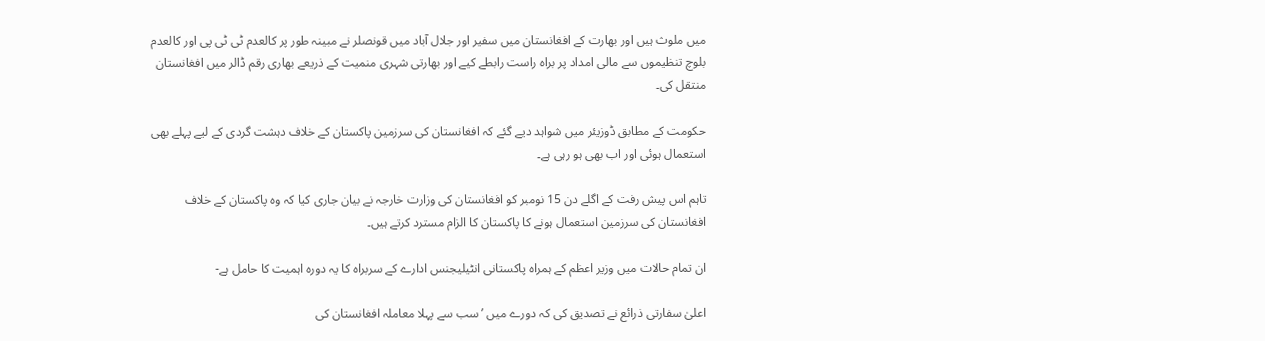میں ملوث ہیں اور بھارت کے افغانستان میں سفیر اور جلال آباد میں قونصلر نے مبینہ طور پر کالعدم ٹی ٹی پی اور کالعدم بلوچ تنظیموں سے مالی امداد پر براہ راست رابطے کیے اور بھارتی شہری منمیت کے ذریعے بھاری رقم ڈالر میں افغانستان منتقل کی۔

حکومت کے مطابق ڈوزیئر میں شواہد دیے گئے کہ افغانستان کی سرزمین پاکستان کے خلاف دہشت گردی کے لیے پہلے بھی استعمال ہوئی اور اب بھی ہو رہی ہے۔

تاہم اس پیش رفت کے اگلے دن 15 نومبر کو افغانستان کی وزارت خارجہ نے بیان جاری کیا کہ وہ پاکستان کے خلاف افغانستان کی سرزمین استعمال ہونے کا پاکستان کا الزام مسترد کرتے ہیں۔

ان تمام حالات میں وزیر اعظم کے ہمراہ پاکستانی انٹیلیجنس ادارے کے سربراہ کا یہ دورہ اہمیت کا حامل ہے-

اعلیٰ سفارتی ذرائع نے تصدیق کی کہ دورے میں ’سب سے پہلا معاملہ افغانستان کی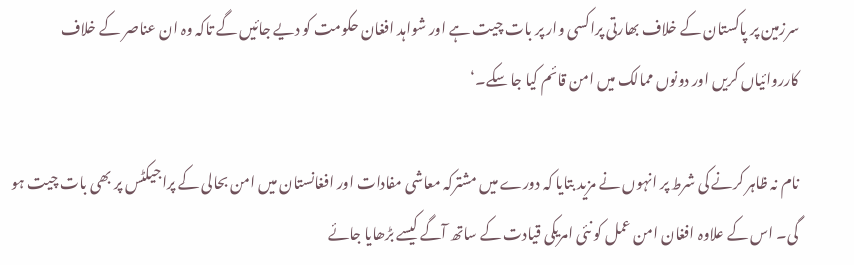سرزمین پر پاکستان کے خلاف بھارتی پراکسی وار پر بات چیت ہے اور شواہد افغان حکومت کو دیے جائیں گے تاکہ وہ ان عناصر کے خلاف کارروائیاں کریں اور دونوں ممالک میں امن قائم کیا جا سکے۔‘

نام نہ ظاہر کرنے کی شرط پر انہوں نے مزید بتایا کہ دورے میں مشترکہ معاشی مفادات اور افغانستان میں امن بحالی کے پراجیکٹس پر بھی بات چیت ہو گی۔ اس کے علاوہ افغان امن عمل کو نئی امریکی قیادت کے ساتھ آگے کیسے بڑھایا جائے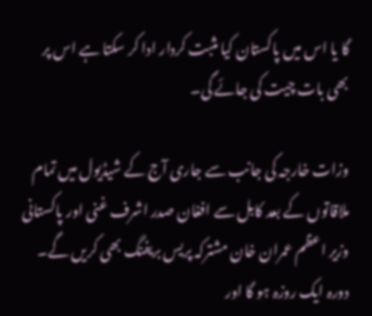گا یا اس میں پاکستان کیا مثبت کردار ادا کر سکتا ہے اس پر بھی بات چیت کی جائے گی۔

وزات خارجہ کی جانب سے جاری آج کے شیڈیول میں تمام ملاقاتوں کے بعد کابل سے افغان صدر اشرف غنی اور پاکستانی وزیر اعظم عمران خان مشترکہ پریس بریفنگ بھی کریں گے۔ دورہ ایک روزہ ہو گا اور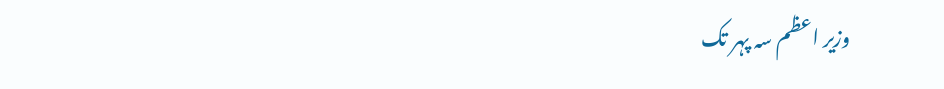وزیر اعظم سہ پہر تک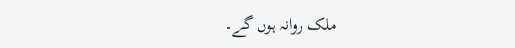ملک روانہ ہوں گے۔